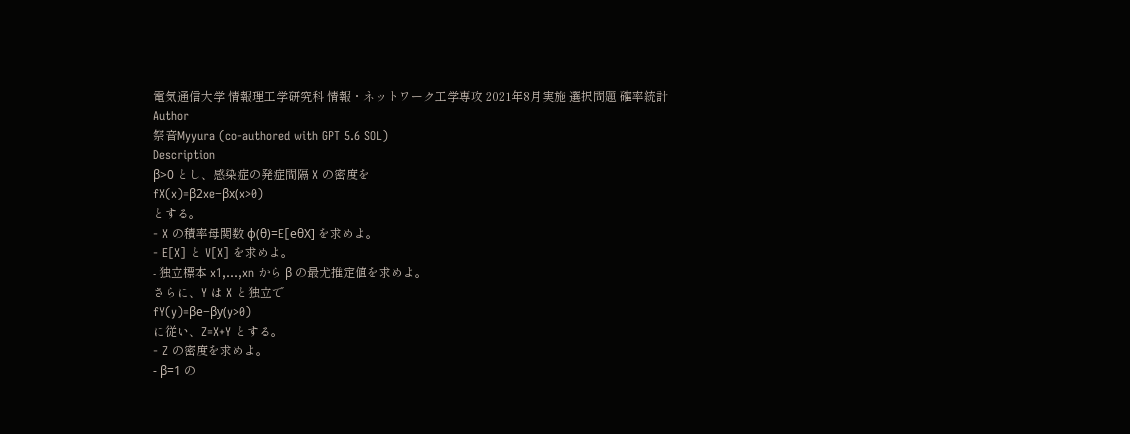電気通信大学 情報理工学研究科 情報・ネットワーク工学専攻 2021年8月実施 選択問題 確率統計
Author
祭音Myyura (co-authored with GPT 5.6 SOL)
Description
β>0 とし、感染症の発症間隔 X の密度を
fX(x)=β2xe−βx(x>0)
とする。
- X の積率母関数 φ(θ)=E[eθX] を求めよ。
- E[X] と V[X] を求めよ。
- 独立標本 x1,…,xn から β の最尤推定値を求めよ。
さらに、Y は X と独立で
fY(y)=βe−βy(y>0)
に従い、Z=X+Y とする。
- Z の密度を求めよ。
- β=1 の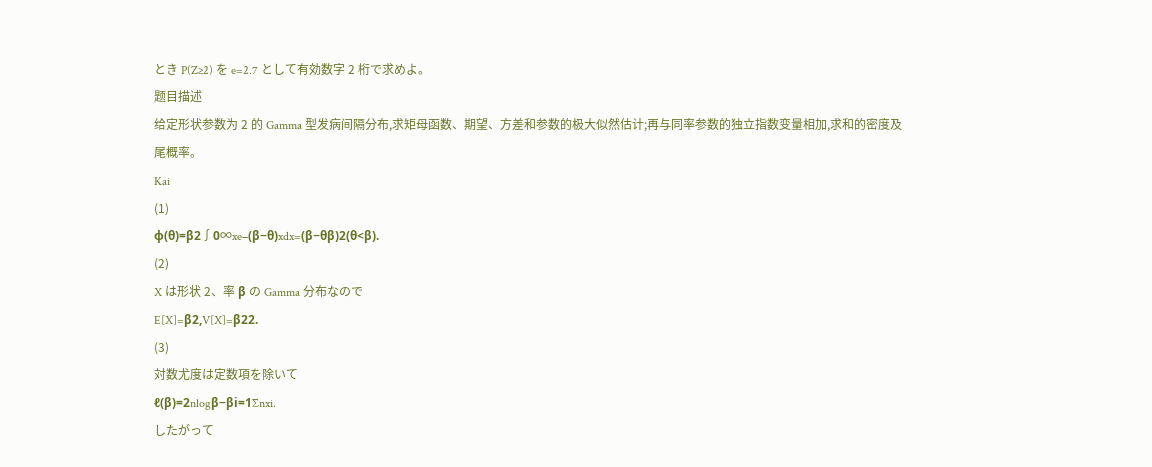とき P(Z≥2) を e=2.7 として有効数字 2 桁で求めよ。
题目描述
给定形状参数为 2 的 Gamma 型发病间隔分布,求矩母函数、期望、方差和参数的极大似然估计;再与同率参数的独立指数变量相加,求和的密度及尾概率。
Kai
(1)
φ(θ)=β2∫0∞xe−(β−θ)xdx=(β−θβ)2(θ<β).
(2)
X は形状 2、率 β の Gamma 分布なので
E[X]=β2,V[X]=β22.
(3)
対数尤度は定数項を除いて
ℓ(β)=2nlogβ−βi=1∑nxi.
したがって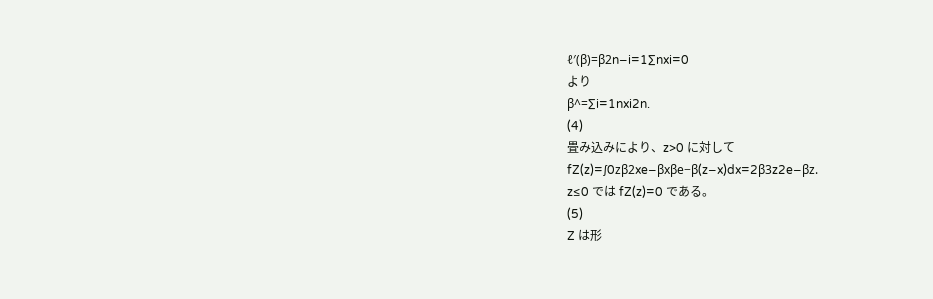ℓ′(β)=β2n−i=1∑nxi=0
より
β^=∑i=1nxi2n.
(4)
畳み込みにより、z>0 に対して
fZ(z)=∫0zβ2xe−βxβe−β(z−x)dx=2β3z2e−βz.
z≤0 では fZ(z)=0 である。
(5)
Z は形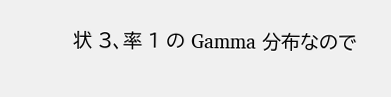状 3、率 1 の Gamma 分布なので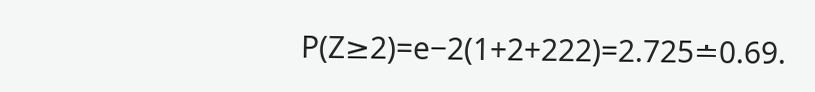P(Z≥2)=e−2(1+2+222)=2.725≐0.69.